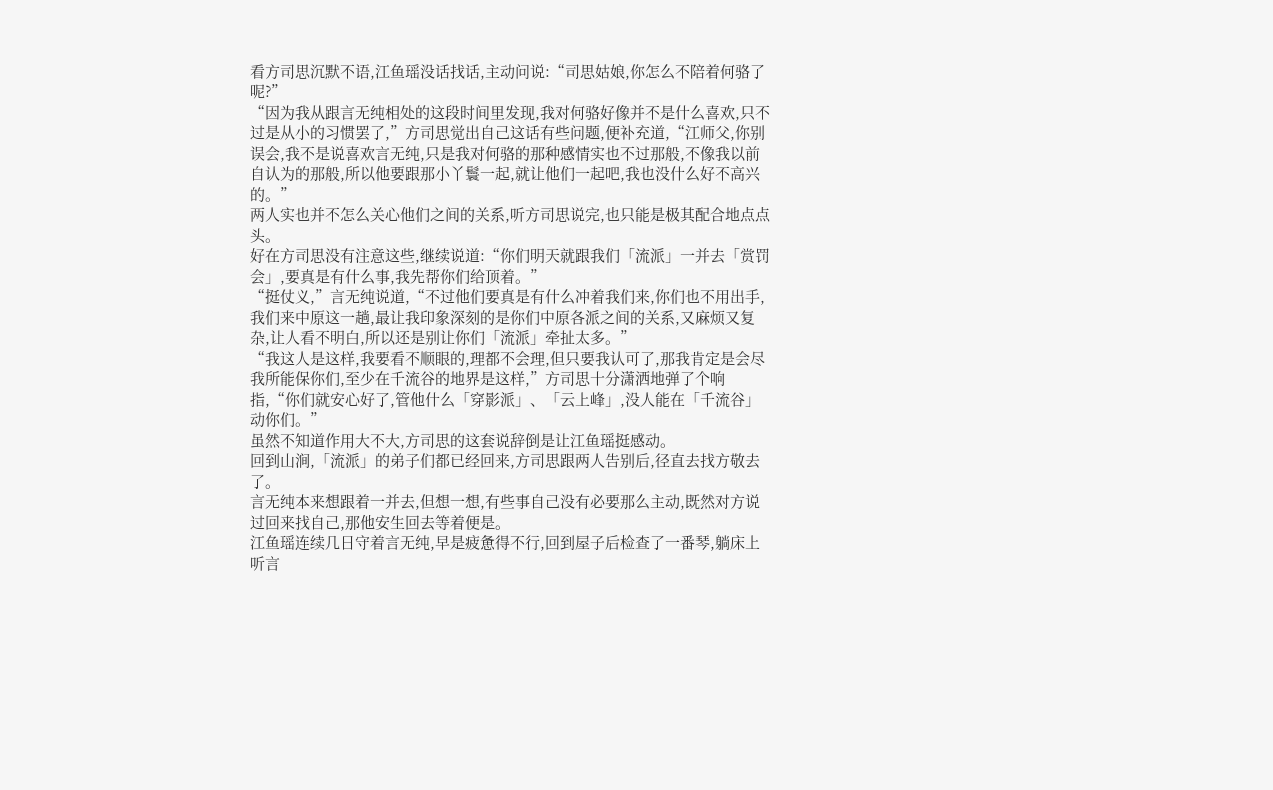看方司思沉默不语,江鱼瑶没话找话,主动问说:“司思姑娘,你怎么不陪着何骆了呢?”
“因为我从跟言无纯相处的这段时间里发现,我对何骆好像并不是什么喜欢,只不过是从小的习惯罢了,”方司思觉出自己这话有些问题,便补充道,“江师父,你别误会,我不是说喜欢言无纯,只是我对何骆的那种感情实也不过那般,不像我以前自认为的那般,所以他要跟那小丫鬟一起,就让他们一起吧,我也没什么好不高兴的。”
两人实也并不怎么关心他们之间的关系,听方司思说完,也只能是极其配合地点点头。
好在方司思没有注意这些,继续说道:“你们明天就跟我们「流派」一并去「赏罚会」,要真是有什么事,我先帮你们给顶着。”
“挺仗义,”言无纯说道,“不过他们要真是有什么冲着我们来,你们也不用出手,我们来中原这一趟,最让我印象深刻的是你们中原各派之间的关系,又麻烦又复杂,让人看不明白,所以还是别让你们「流派」牵扯太多。”
“我这人是这样,我要看不顺眼的,理都不会理,但只要我认可了,那我肯定是会尽我所能保你们,至少在千流谷的地界是这样,”方司思十分潇洒地弹了个响指,“你们就安心好了,管他什么「穿影派」、「云上峰」,没人能在「千流谷」动你们。”
虽然不知道作用大不大,方司思的这套说辞倒是让江鱼瑶挺感动。
回到山涧,「流派」的弟子们都已经回来,方司思跟两人告别后,径直去找方敬去了。
言无纯本来想跟着一并去,但想一想,有些事自己没有必要那么主动,既然对方说过回来找自己,那他安生回去等着便是。
江鱼瑶连续几日守着言无纯,早是疲惫得不行,回到屋子后检查了一番琴,躺床上听言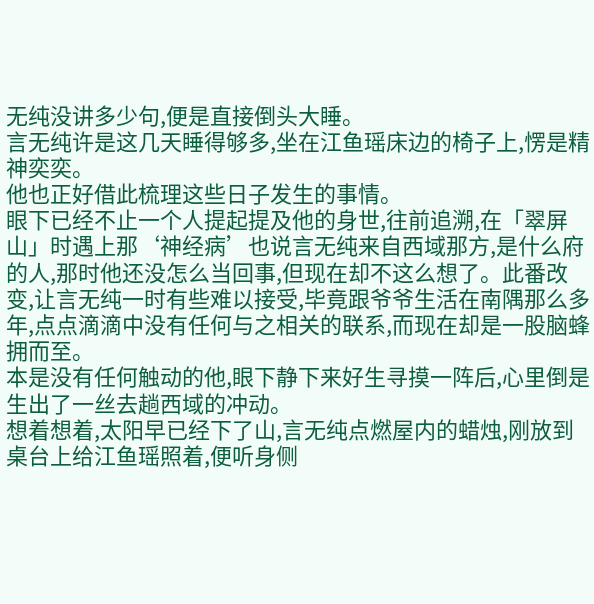无纯没讲多少句,便是直接倒头大睡。
言无纯许是这几天睡得够多,坐在江鱼瑶床边的椅子上,愣是精神奕奕。
他也正好借此梳理这些日子发生的事情。
眼下已经不止一个人提起提及他的身世,往前追溯,在「翠屏山」时遇上那‘神经病’也说言无纯来自西域那方,是什么府的人,那时他还没怎么当回事,但现在却不这么想了。此番改变,让言无纯一时有些难以接受,毕竟跟爷爷生活在南隅那么多年,点点滴滴中没有任何与之相关的联系,而现在却是一股脑蜂拥而至。
本是没有任何触动的他,眼下静下来好生寻摸一阵后,心里倒是生出了一丝去趟西域的冲动。
想着想着,太阳早已经下了山,言无纯点燃屋内的蜡烛,刚放到桌台上给江鱼瑶照着,便听身侧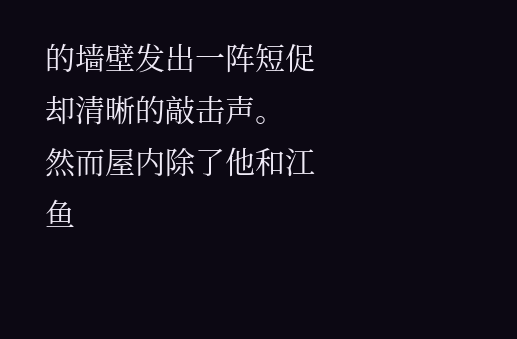的墙壁发出一阵短促却清晰的敲击声。
然而屋内除了他和江鱼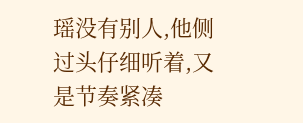瑶没有别人,他侧过头仔细听着,又是节奏紧凑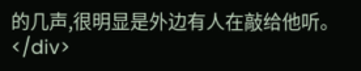的几声,很明显是外边有人在敲给他听。</div>